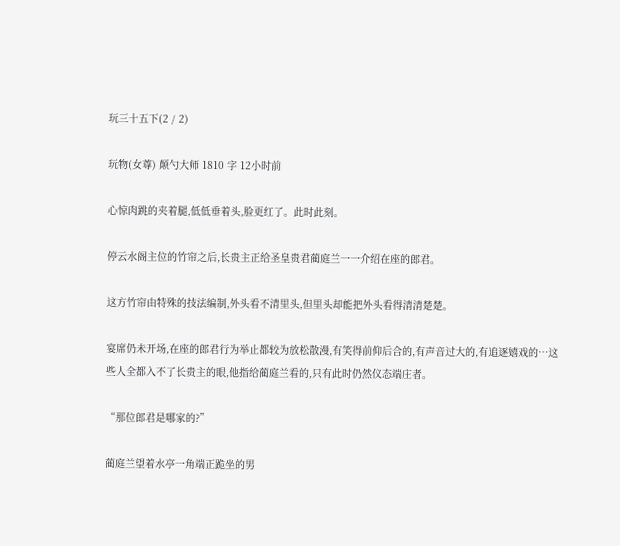玩三十五下(2 / 2)

玩物(女尊) 颠勺大师 1810 字 12小时前

心惊肉跳的夹着腿,低低垂着头,脸更红了。此时此刻。

停云水阁主位的竹帘之后,长贵主正给圣皇贵君蔺庭兰一一介绍在座的郎君。

这方竹帘由特殊的技法编制,外头看不清里头,但里头却能把外头看得清清楚楚。

宴席仍未开场,在座的郎君行为举止都较为放松散漫,有笑得前仰后合的,有声音过大的,有追逐嬉戏的…这些人全都入不了长贵主的眼,他指给蔺庭兰看的,只有此时仍然仪态端庄者。

“那位郎君是哪家的?”

蔺庭兰望着水亭一角端正跪坐的男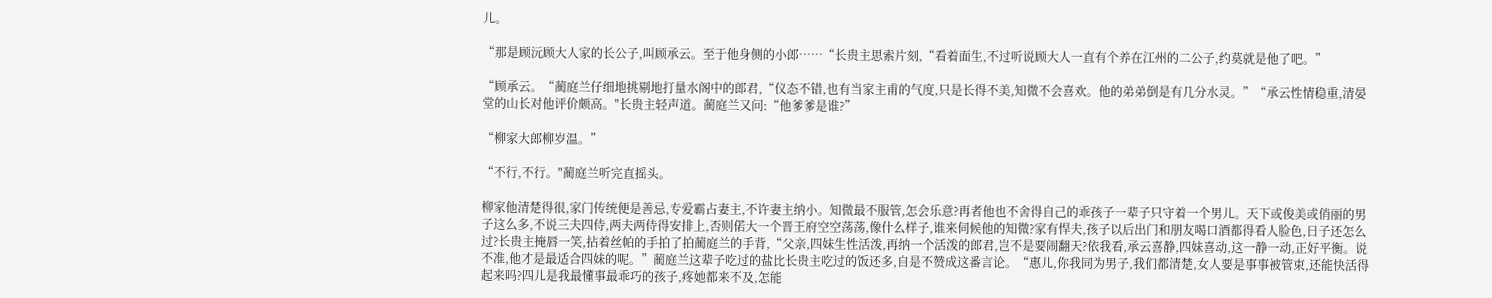儿。

“那是顾沅顾大人家的长公子,叫顾承云。至于他身侧的小郎……“长贵主思索片刻,“看着面生,不过听说顾大人一直有个养在江州的二公子,约莫就是他了吧。”

“顾承云。“蔺庭兰仔细地挑剔地打量水阁中的郎君,“仪态不错,也有当家主甫的气度,只是长得不美,知微不会喜欢。他的弟弟倒是有几分水灵。”“承云性情稳重,清晏堂的山长对他评价颇高。"长贵主轻声道。蔺庭兰又问:“他爹爹是谁?”

“柳家大郎柳岁温。”

“不行,不行。"蔺庭兰听完直摇头。

柳家他清楚得很,家门传统便是善忌,专爱霸占妻主,不许妻主纳小。知微最不服管,怎会乐意?再者他也不舍得自己的乖孩子一辈子只守着一个男儿。天下或俊美或俏丽的男子这么多,不说三夫四侍,两夫两侍得安排上,否则偌大一个晋王府空空荡荡,像什么样子,谁来伺候他的知微?家有悍夫,孩子以后出门和朋友喝口酒都得看人脸色,日子还怎么过?长贵主掩唇一笑,拈着丝帕的手拍了拍蔺庭兰的手背,“父亲,四妹生性活泼,再纳一个活泼的郎君,岂不是要闹翻天?依我看,承云喜静,四妹喜动,这一静一动,正好平衡。说不准,他才是最适合四妹的呢。”蔺庭兰这辈子吃过的盐比长贵主吃过的饭还多,自是不赞成这番言论。“惠儿,你我同为男子,我们都清楚,女人要是事事被管束,还能快活得起来吗?四儿是我最懂事最乖巧的孩子,疼她都来不及,怎能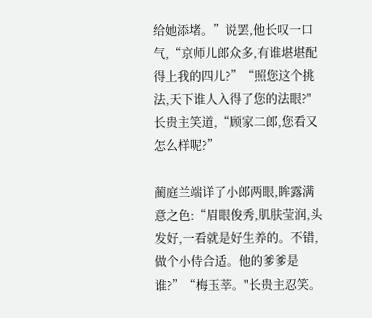给她添堵。”说罢,他长叹一口气,“京师儿郎众多,有谁堪堪配得上我的四儿?”“照您这个挑法,天下谁人入得了您的法眼?"长贵主笑道,“顾家二郎,您看又怎么样呢?”

蔺庭兰端详了小郎两眼,眸露满意之色:“眉眼俊秀,肌肤莹润,头发好,一看就是好生养的。不错,做个小侍合适。他的爹爹是谁?”“梅玉莘。"长贵主忍笑。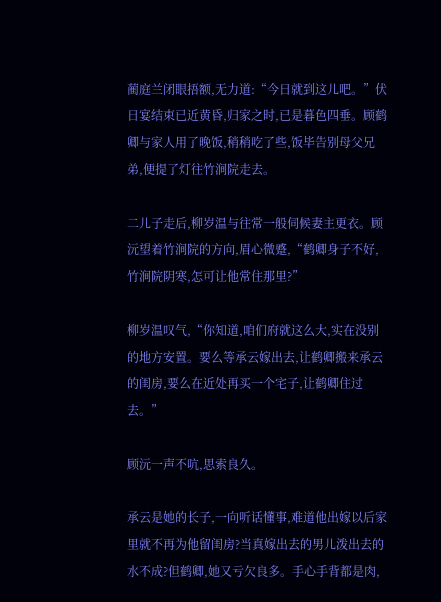蔺庭兰闭眼捂额,无力道:“今日就到这儿吧。”伏日宴结束已近黄昏,归家之时,已是暮色四垂。顾鹤卿与家人用了晚饭,稍稍吃了些,饭毕告别母父兄弟,便提了灯往竹涧院走去。

二儿子走后,柳岁温与往常一般伺候妻主更衣。顾沅望着竹涧院的方向,眉心微蹙,“鹤卿身子不好,竹涧院阴寒,怎可让他常住那里?”

柳岁温叹气,“你知道,咱们府就这么大,实在没别的地方安置。要么等承云嫁出去,让鹤卿搬来承云的闺房,要么在近处再买一个宅子,让鹤卿住过去。”

顾沅一声不吭,思索良久。

承云是她的长子,一向听话懂事,难道他出嫁以后家里就不再为他留闺房?当真嫁出去的男儿泼出去的水不成?但鹤卿,她又亏欠良多。手心手背都是肉,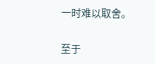一时难以取舍。

至于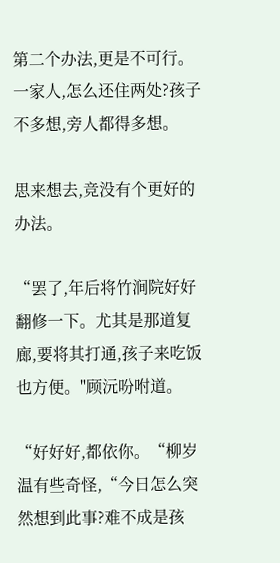第二个办法,更是不可行。一家人,怎么还住两处?孩子不多想,旁人都得多想。

思来想去,竞没有个更好的办法。

“罢了,年后将竹涧院好好翻修一下。尤其是那道复廊,要将其打通,孩子来吃饭也方便。"顾沅吩咐道。

“好好好,都依你。“柳岁温有些奇怪,“今日怎么突然想到此事?难不成是孩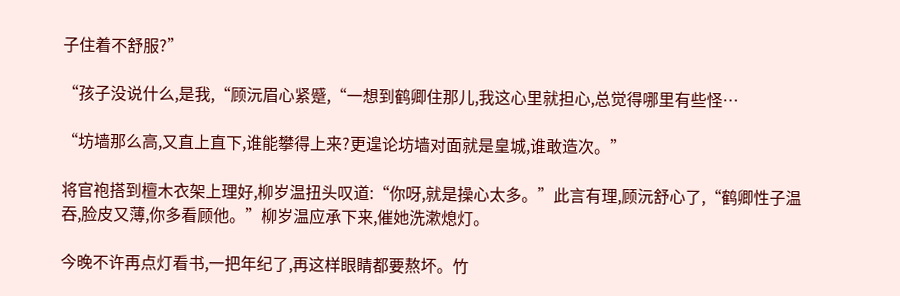子住着不舒服?”

“孩子没说什么,是我,“顾沅眉心紧蹙,“一想到鹤卿住那儿,我这心里就担心,总觉得哪里有些怪…

“坊墙那么高,又直上直下,谁能攀得上来?更遑论坊墙对面就是皇城,谁敢造次。”

将官袍搭到檀木衣架上理好,柳岁温扭头叹道:“你呀,就是操心太多。”此言有理,顾沅舒心了,“鹤卿性子温吞,脸皮又薄,你多看顾他。”柳岁温应承下来,催她洗漱熄灯。

今晚不许再点灯看书,一把年纪了,再这样眼睛都要熬坏。竹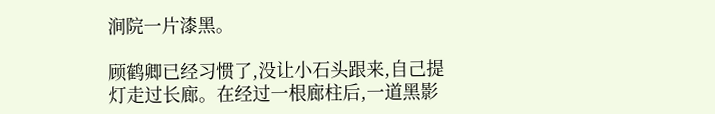涧院一片漆黑。

顾鹤卿已经习惯了,没让小石头跟来,自己提灯走过长廊。在经过一根廊柱后,一道黑影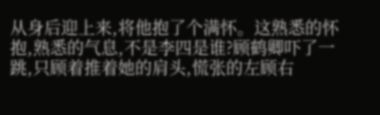从身后迎上来,将他抱了个满怀。这熟悉的怀抱,熟悉的气息,不是李四是谁?顾鹤卿吓了一跳,只顾着推着她的肩头,慌张的左顾右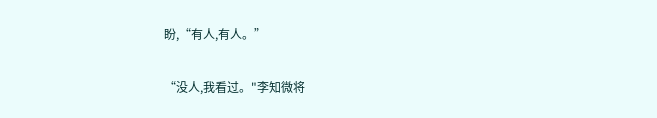盼,“有人,有人。”

“没人,我看过。"李知微将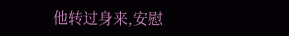他转过身来,安慰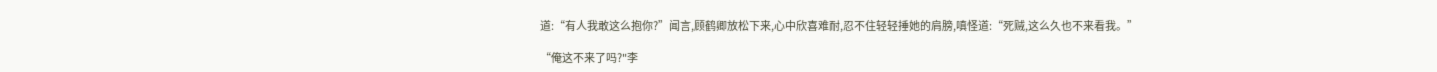道:“有人我敢这么抱你?”闻言,顾鹤卿放松下来,心中欣喜难耐,忍不住轻轻捶她的肩膀,嗔怪道:“死贼,这么久也不来看我。”

“俺这不来了吗?"李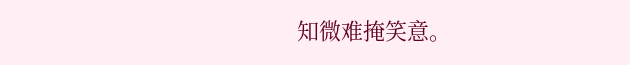知微难掩笑意。